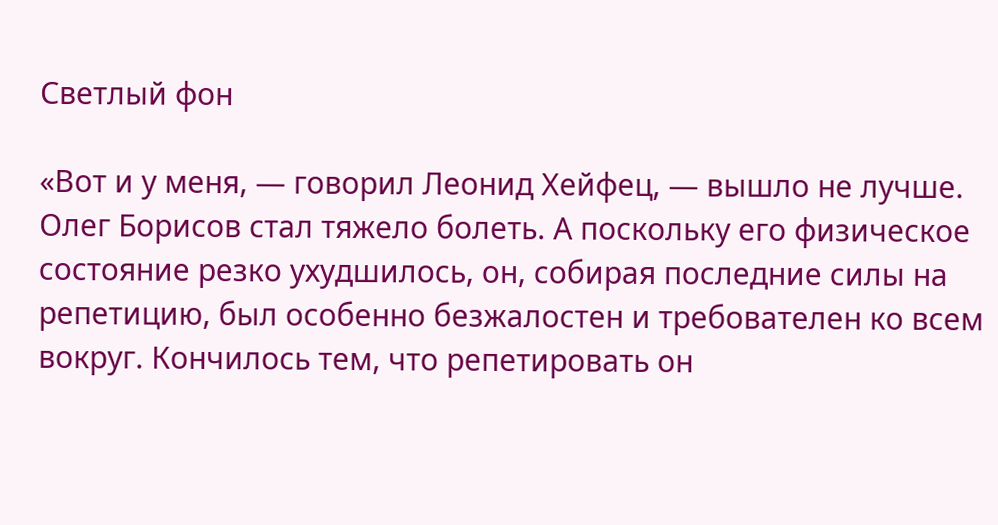Светлый фон

«Вот и у меня, — говорил Леонид Хейфец, — вышло не лучше. Олег Борисов стал тяжело болеть. А поскольку его физическое состояние резко ухудшилось, он, собирая последние силы на репетицию, был особенно безжалостен и требователен ко всем вокруг. Кончилось тем, что репетировать он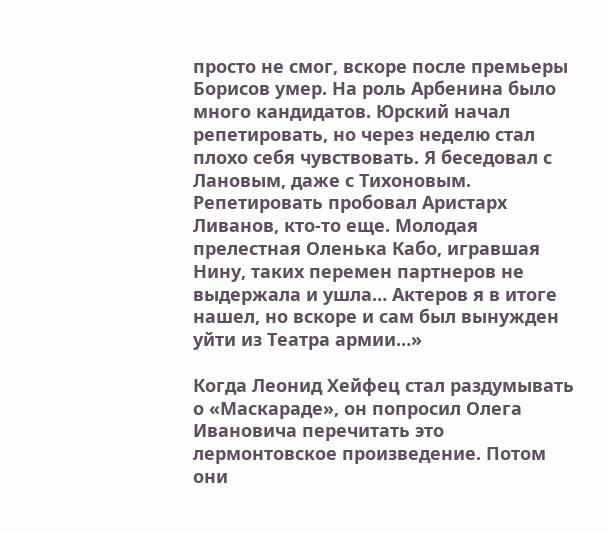просто не смог, вскоре после премьеры Борисов умер. На роль Арбенина было много кандидатов. Юрский начал репетировать, но через неделю стал плохо себя чувствовать. Я беседовал с Лановым, даже с Тихоновым. Репетировать пробовал Аристарх Ливанов, кто-то еще. Молодая прелестная Оленька Кабо, игравшая Нину, таких перемен партнеров не выдержала и ушла… Актеров я в итоге нашел, но вскоре и сам был вынужден уйти из Театра армии…»

Когда Леонид Хейфец стал раздумывать о «Маскараде», он попросил Олега Ивановича перечитать это лермонтовское произведение. Потом они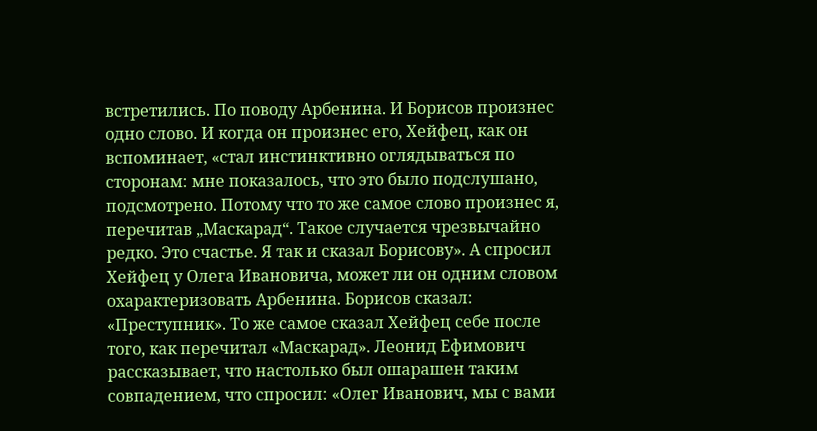встретились. По поводу Арбенина. И Борисов произнес одно слово. И когда он произнес его, Хейфец, как он вспоминает, «стал инстинктивно оглядываться по сторонам: мне показалось, что это было подслушано, подсмотрено. Потому что то же самое слово произнес я, перечитав „Маскарад“. Такое случается чрезвычайно редко. Это счастье. Я так и сказал Борисову». А спросил Хейфец у Олега Ивановича, может ли он одним словом охарактеризовать Арбенина. Борисов сказал: «Преступник». То же самое сказал Хейфец себе после того, как перечитал «Маскарад». Леонид Ефимович рассказывает, что настолько был ошарашен таким совпадением, что спросил: «Олег Иванович, мы с вами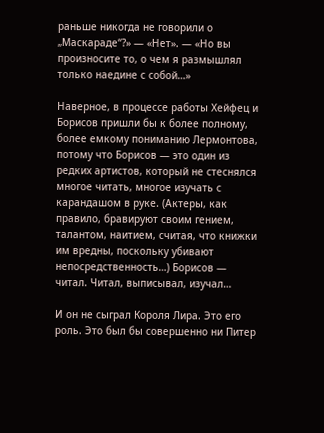раньше никогда не говорили о „Маскараде“?» — «Нет». — «Но вы произносите то, о чем я размышлял только наедине с собой…»

Наверное, в процессе работы Хейфец и Борисов пришли бы к более полному, более емкому пониманию Лермонтова, потому что Борисов — это один из редких артистов, который не стеснялся многое читать, многое изучать с карандашом в руке. (Актеры, как правило, бравируют своим гением, талантом, наитием, считая, что книжки им вредны, поскольку убивают непосредственность…) Борисов — читал. Читал, выписывал, изучал…

И он не сыграл Короля Лира. Это его роль. Это был бы совершенно ни Питер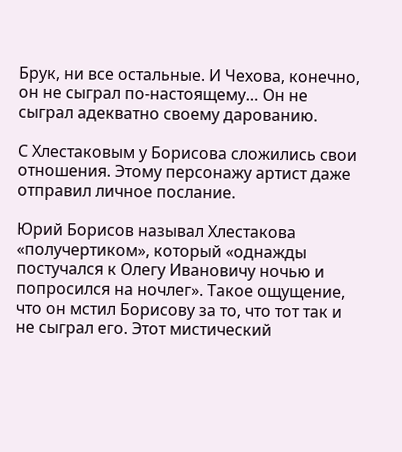Брук, ни все остальные. И Чехова, конечно, он не сыграл по-настоящему… Он не сыграл адекватно своему дарованию.

С Хлестаковым у Борисова сложились свои отношения. Этому персонажу артист даже отправил личное послание.

Юрий Борисов называл Хлестакова «получертиком», который «однажды постучался к Олегу Ивановичу ночью и попросился на ночлег». Такое ощущение, что он мстил Борисову за то, что тот так и не сыграл его. Этот мистический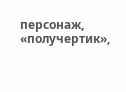персонаж, «получертик»,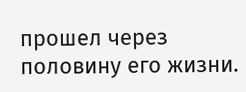прошел через половину его жизни.